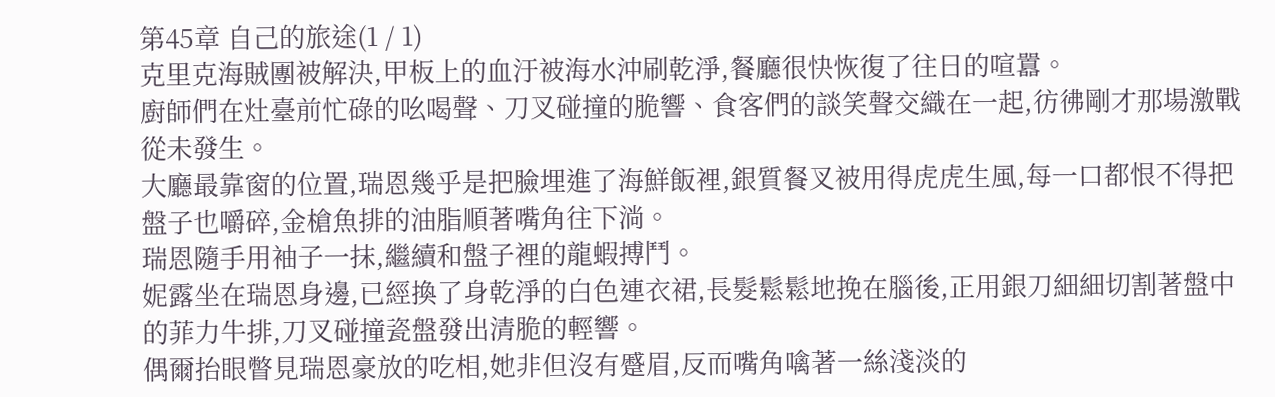第45章 自己的旅途(1 / 1)
克里克海賊團被解決,甲板上的血汙被海水沖刷乾淨,餐廳很快恢復了往日的喧囂。
廚師們在灶臺前忙碌的吆喝聲、刀叉碰撞的脆響、食客們的談笑聲交織在一起,彷彿剛才那場激戰從未發生。
大廳最靠窗的位置,瑞恩幾乎是把臉埋進了海鮮飯裡,銀質餐叉被用得虎虎生風,每一口都恨不得把盤子也嚼碎,金槍魚排的油脂順著嘴角往下淌。
瑞恩隨手用袖子一抹,繼續和盤子裡的龍蝦搏鬥。
妮露坐在瑞恩身邊,已經換了身乾淨的白色連衣裙,長髮鬆鬆地挽在腦後,正用銀刀細細切割著盤中的菲力牛排,刀叉碰撞瓷盤發出清脆的輕響。
偶爾抬眼瞥見瑞恩豪放的吃相,她非但沒有蹙眉,反而嘴角噙著一絲淺淡的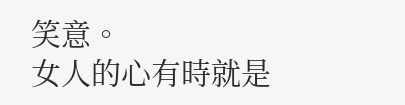笑意。
女人的心有時就是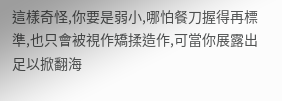這樣奇怪,你要是弱小,哪怕餐刀握得再標準,也只會被視作矯揉造作,可當你展露出足以掀翻海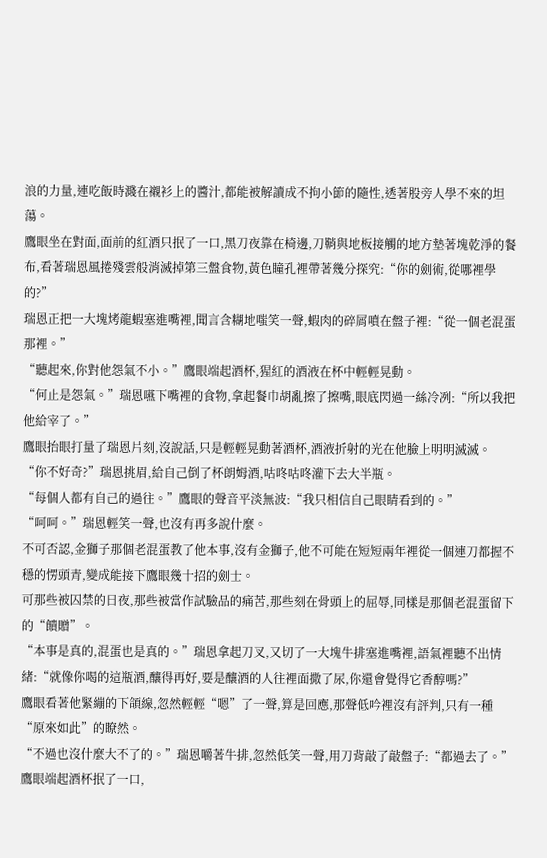浪的力量,連吃飯時濺在襯衫上的醬汁,都能被解讀成不拘小節的隨性,透著股旁人學不來的坦蕩。
鷹眼坐在對面,面前的紅酒只抿了一口,黑刀夜靠在椅邊,刀鞘與地板接觸的地方墊著塊乾淨的餐布,看著瑞恩風捲殘雲般消滅掉第三盤食物,黃色瞳孔裡帶著幾分探究:“你的劍術,從哪裡學的?”
瑞恩正把一大塊烤龍蝦塞進嘴裡,聞言含糊地嗤笑一聲,蝦肉的碎屑噴在盤子裡:“從一個老混蛋那裡。”
“聽起來,你對他怨氣不小。”鷹眼端起酒杯,猩紅的酒液在杯中輕輕晃動。
“何止是怨氣。”瑞恩嚥下嘴裡的食物,拿起餐巾胡亂擦了擦嘴,眼底閃過一絲冷冽:“所以我把他給宰了。”
鷹眼抬眼打量了瑞恩片刻,沒說話,只是輕輕晃動著酒杯,酒液折射的光在他臉上明明滅滅。
“你不好奇?”瑞恩挑眉,給自己倒了杯朗姆酒,咕咚咕咚灌下去大半瓶。
“每個人都有自己的過往。”鷹眼的聲音平淡無波:“我只相信自己眼睛看到的。”
“呵呵。”瑞恩輕笑一聲,也沒有再多說什麼。
不可否認,金獅子那個老混蛋教了他本事,沒有金獅子,他不可能在短短兩年裡從一個連刀都握不穩的愣頭青,變成能接下鷹眼幾十招的劍士。
可那些被囚禁的日夜,那些被當作試驗品的痛苦,那些刻在骨頭上的屈辱,同樣是那個老混蛋留下的“饋贈”。
“本事是真的,混蛋也是真的。”瑞恩拿起刀叉,又切了一大塊牛排塞進嘴裡,語氣裡聽不出情緒:“就像你喝的這瓶酒,釀得再好,要是釀酒的人往裡面撒了尿,你還會覺得它香醇嗎?”
鷹眼看著他緊繃的下頜線,忽然輕輕“嗯”了一聲,算是回應,那聲低吟裡沒有評判,只有一種“原來如此”的瞭然。
“不過也沒什麼大不了的。”瑞恩嚼著牛排,忽然低笑一聲,用刀背敲了敲盤子:“都過去了。”
鷹眼端起酒杯抿了一口,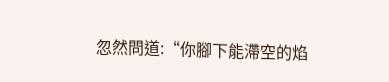忽然問道:“你腳下能滯空的焰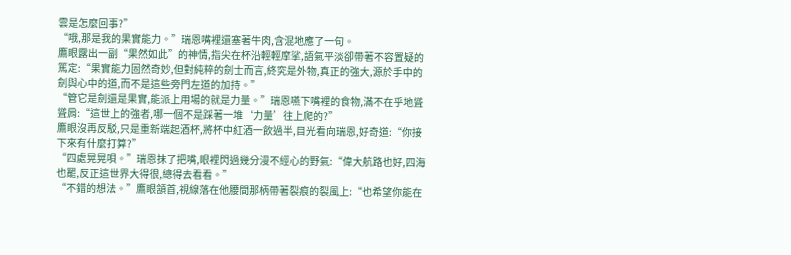雲是怎麼回事?”
“哦,那是我的果實能力。”瑞恩嘴裡還塞著牛肉,含混地應了一句。
鷹眼露出一副“果然如此”的神情,指尖在杯沿輕輕摩挲,語氣平淡卻帶著不容置疑的篤定:“果實能力固然奇妙,但對純粹的劍士而言,終究是外物,真正的強大,源於手中的劍與心中的道,而不是這些旁門左道的加持。”
“管它是劍還是果實,能派上用場的就是力量。”瑞恩嚥下嘴裡的食物,滿不在乎地聳聳肩:“這世上的強者,哪一個不是踩著一堆‘力量’往上爬的?”
鷹眼沒再反駁,只是重新端起酒杯,將杯中紅酒一飲過半,目光看向瑞恩,好奇道:“你接下來有什麼打算?”
“四處晃晃唄。”瑞恩抹了把嘴,眼裡閃過幾分漫不經心的野氣:“偉大航路也好,四海也罷,反正這世界大得很,總得去看看。”
“不錯的想法。”鷹眼頷首,視線落在他腰間那柄帶著裂痕的裂風上:“也希望你能在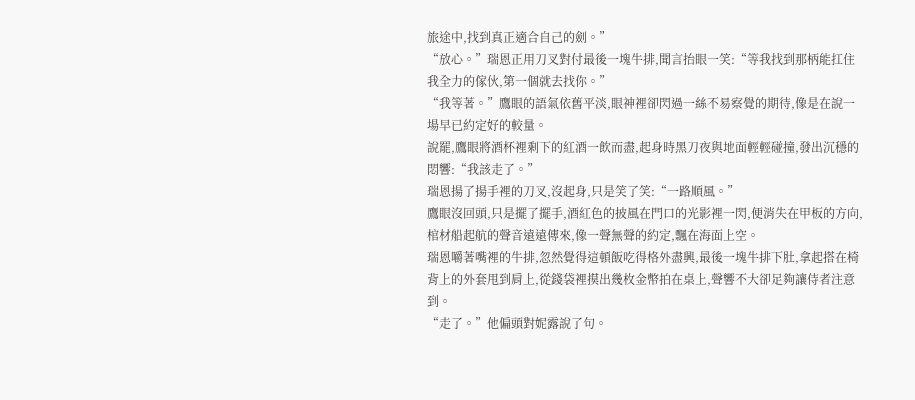旅途中,找到真正適合自己的劍。”
“放心。”瑞恩正用刀叉對付最後一塊牛排,聞言抬眼一笑:“等我找到那柄能扛住我全力的傢伙,第一個就去找你。”
“我等著。”鷹眼的語氣依舊平淡,眼神裡卻閃過一絲不易察覺的期待,像是在說一場早已約定好的較量。
說罷,鷹眼將酒杯裡剩下的紅酒一飲而盡,起身時黑刀夜與地面輕輕碰撞,發出沉穩的悶響:“我該走了。”
瑞恩揚了揚手裡的刀叉,沒起身,只是笑了笑:“一路順風。”
鷹眼沒回頭,只是擺了擺手,酒紅色的披風在門口的光影裡一閃,便消失在甲板的方向,棺材船起航的聲音遠遠傳來,像一聲無聲的約定,飄在海面上空。
瑞恩嚼著嘴裡的牛排,忽然覺得這頓飯吃得格外盡興,最後一塊牛排下肚,拿起搭在椅背上的外套甩到肩上,從錢袋裡摸出幾枚金幣拍在桌上,聲響不大卻足夠讓侍者注意到。
“走了。”他偏頭對妮露說了句。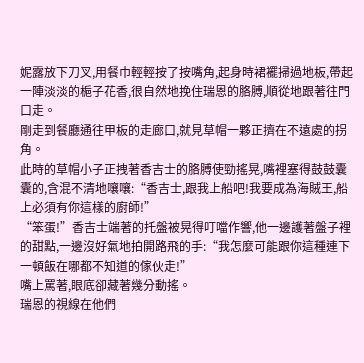妮露放下刀叉,用餐巾輕輕按了按嘴角,起身時裙襬掃過地板,帶起一陣淡淡的梔子花香,很自然地挽住瑞恩的胳膊,順從地跟著往門口走。
剛走到餐廳通往甲板的走廊口,就見草帽一夥正擠在不遠處的拐角。
此時的草帽小子正拽著香吉士的胳膊使勁搖晃,嘴裡塞得鼓鼓囊囊的,含混不清地嚷嚷:“香吉士,跟我上船吧!我要成為海賊王,船上必須有你這樣的廚師!”
“笨蛋!”香吉士端著的托盤被晃得叮噹作響,他一邊護著盤子裡的甜點,一邊沒好氣地拍開路飛的手:“我怎麼可能跟你這種連下一頓飯在哪都不知道的傢伙走!”
嘴上罵著,眼底卻藏著幾分動搖。
瑞恩的視線在他們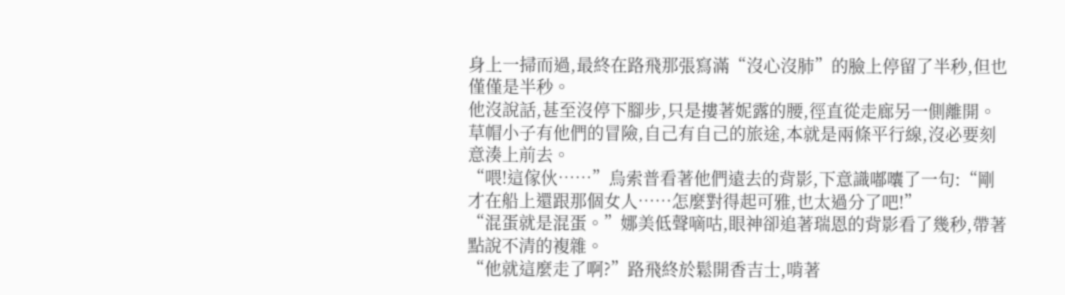身上一掃而過,最終在路飛那張寫滿“沒心沒肺”的臉上停留了半秒,但也僅僅是半秒。
他沒說話,甚至沒停下腳步,只是摟著妮露的腰,徑直從走廊另一側離開。
草帽小子有他們的冒險,自己有自己的旅途,本就是兩條平行線,沒必要刻意湊上前去。
“喂!這傢伙……”烏索普看著他們遠去的背影,下意識嘟囔了一句:“剛才在船上還跟那個女人……怎麼對得起可雅,也太過分了吧!”
“混蛋就是混蛋。”娜美低聲嘀咕,眼神卻追著瑞恩的背影看了幾秒,帶著點說不清的複雜。
“他就這麼走了啊?”路飛終於鬆開香吉士,啃著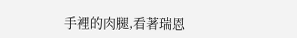手裡的肉腿,看著瑞恩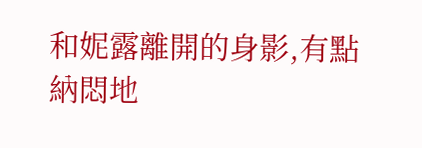和妮露離開的身影,有點納悶地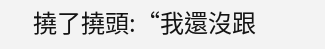撓了撓頭:“我還沒跟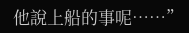他說上船的事呢……”